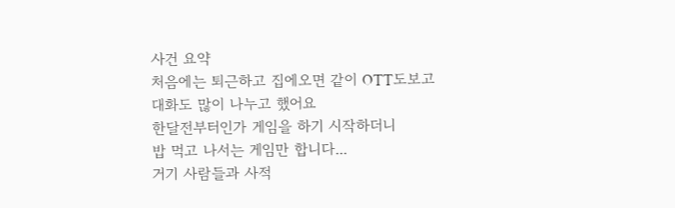사건 요약
처음에는 퇴근하고 집에오면 같이 OTT도보고
대화도 많이 나누고 했어요
한달전부터인가 게임을 하기 시작하더니
밥 먹고 나서는 게임만 합니다...
거기 사람들과 사적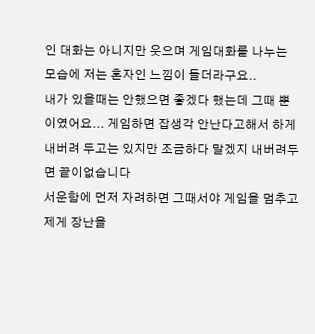인 대화는 아니지만 웃으며 게임대화를 나누는 모습에 저는 혼자인 느낌이 들더라구요..
내가 있을때는 안했으면 좋겠다 했는데 그때 뿐이였어요... 게임하면 잡생각 안난다고해서 하게 내버려 두고는 있지만 조금하다 말겠지 내버려두면 끝이없습니다
서운함에 먼저 자려하면 그때서야 게임을 멈추고 제게 장난을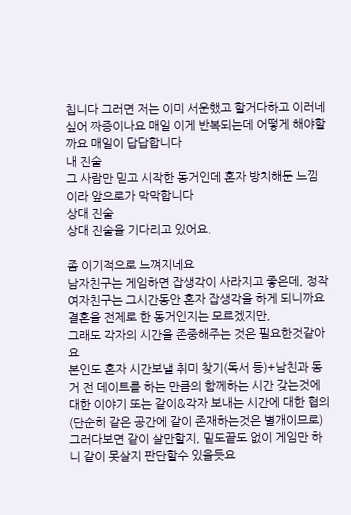칩니다 그러면 저는 이미 서운했고 할거다하고 이러네 싶어 짜증이나요 매일 이게 반복되는데 어떻게 해야할까요 매일이 답답합니다
내 진술
그 사람만 믿고 시작한 동거인데 혼자 방치해둔 느낌이라 앞으로가 막막합니다
상대 진술
상대 진술을 기다리고 있어요.

좀 이기적으로 느껴지네요
남자친구는 게임하면 잡생각이 사라지고 좋은데, 정작 여자친구는 그시간동안 혼자 잡생각을 하게 되니까요
결혼을 전제로 한 동거인지는 모르겠지만,
그래도 각자의 시간을 존중해주는 것은 필요한것같아요
본인도 혼자 시간보낼 취미 찾기(독서 등)+남친과 동거 전 데이트를 하는 만큼의 함께하는 시간 갖는것에 대한 이야기 또는 같이&각자 보내는 시간에 대한 협의(단순히 같은 공간에 같이 존재하는것은 별개이므로)
그러다보면 같이 살만할지, 밑도끝도 없이 게임만 하니 같이 못살지 판단할수 있을듯요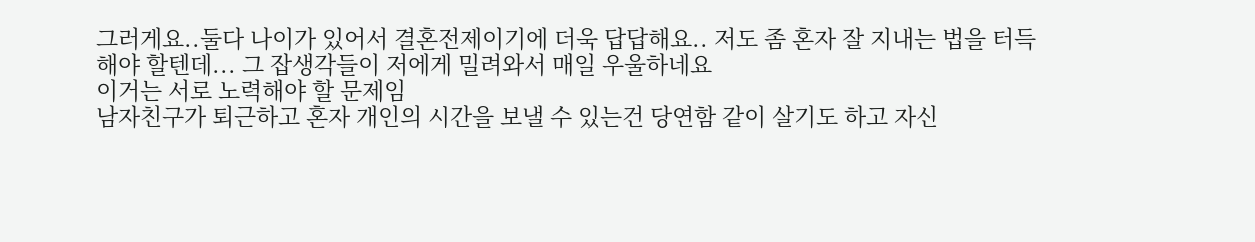그러게요..둘다 나이가 있어서 결혼전제이기에 더욱 답답해요.. 저도 좀 혼자 잘 지내는 법을 터득해야 할텐데... 그 잡생각들이 저에게 밀려와서 매일 우울하네요
이거는 서로 노력해야 할 문제임
남자친구가 퇴근하고 혼자 개인의 시간을 보낼 수 있는건 당연함 같이 살기도 하고 자신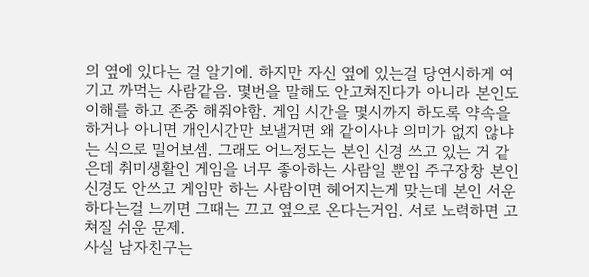의 옆에 있다는 걸 알기에. 하지만 자신 옆에 있는걸 당연시하게 여기고 까먹는 사람같음. 몇번을 말해도 안고쳐진다가 아니라 본인도 이해를 하고 존중 해줘야함. 게임 시간을 몇시까지 하도록 약속을 하거나 아니면 개인시간만 보낼거면 왜 같이사냐 의미가 없지 않냐는 식으로 밀어보셈. 그래도 어느정도는 본인 신경 쓰고 있는 거 같은데 취미생활인 게임을 너무 좋아하는 사람일 뿐임 주구장창 본인 신경도 안쓰고 게임만 하는 사람이면 헤어지는게 맞는데 본인 서운하다는걸 느끼면 그때는 끄고 옆으로 온다는거임. 서로 노력하면 고쳐질 쉬운 문제.
사실 남자친구는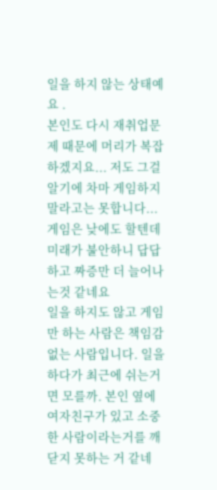일을 하지 않는 상태예요 .
본인도 다시 재취업문제 때문에 머리가 복잡하겠지요... 저도 그걸 알기에 차마 게임하지말라고는 못합니다... 게임은 낮에도 할텐데 미래가 불안하니 답답하고 짜증만 더 늘어나는것 같네요
일을 하지도 않고 게임만 하는 사람은 책임감 없는 사람입니다. 일을 하다가 최근에 쉬는거면 모를까. 본인 옆에 여자친구가 있고 소중한 사람이라는거를 깨닫지 못하는 거 같네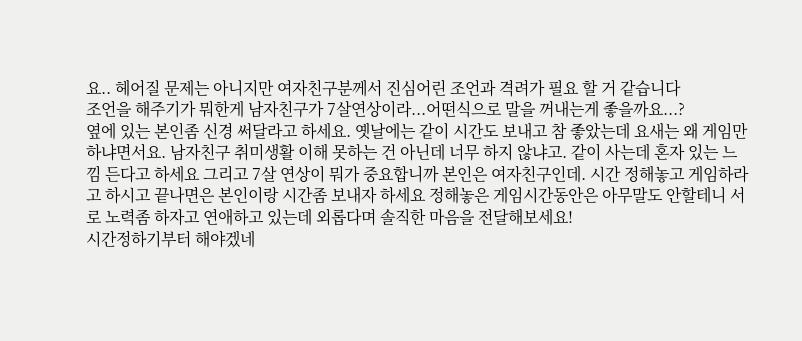요.. 헤어질 문제는 아니지만 여자친구분께서 진심어린 조언과 격려가 필요 할 거 같습니다
조언을 해주기가 뭐한게 남자친구가 7살연상이라...어떤식으로 말을 꺼내는게 좋을까요...?
옆에 있는 본인좀 신경 써달라고 하세요. 옛날에는 같이 시간도 보내고 참 좋았는데 요새는 왜 게임만 하냐면서요. 남자친구 취미생활 이해 못하는 건 아닌데 너무 하지 않냐고. 같이 사는데 혼자 있는 느낌 든다고 하세요 그리고 7살 연상이 뭐가 중요합니까 본인은 여자친구인데. 시간 정해놓고 게임하라고 하시고 끝나면은 본인이랑 시간좀 보내자 하세요 정해놓은 게임시간동안은 아무말도 안할테니 서로 노력좀 하자고 연애하고 있는데 외롭다며 솔직한 마음을 전달해보세요!
시간정하기부터 해야겠네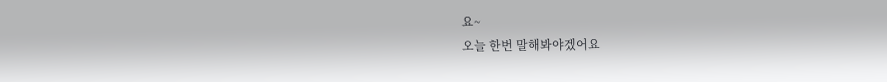요~
오늘 한번 말해봐야겠어요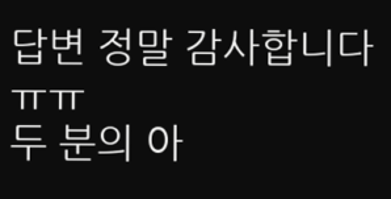답변 정말 감사합니다 ㅠㅠ
두 분의 아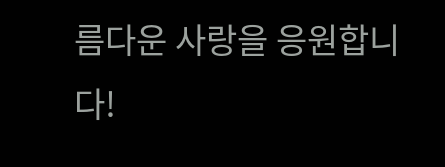름다운 사랑을 응원합니다!